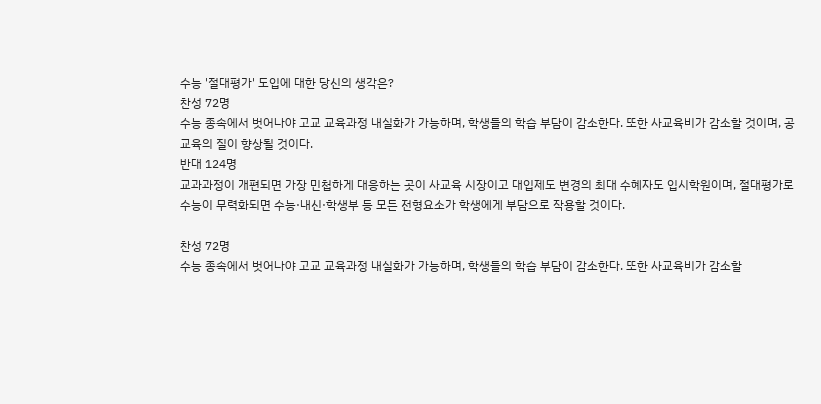수능 '절대평가' 도입에 대한 당신의 생각은?
찬성 72명
수능 종속에서 벗어나야 고교 교육과정 내실화가 가능하며, 학생들의 학습 부담이 감소한다. 또한 사교육비가 감소할 것이며, 공교육의 질이 향상될 것이다.
반대 124명
교과과정이 개편되면 가장 민첩하게 대응하는 곳이 사교육 시장이고 대입제도 변경의 최대 수혜자도 입시학원이며, 절대평가로 수능이 무력화되면 수능·내신·학생부 등 모든 전형요소가 학생에게 부담으로 작용할 것이다.

찬성 72명
수능 종속에서 벗어나야 고교 교육과정 내실화가 가능하며, 학생들의 학습 부담이 감소한다. 또한 사교육비가 감소할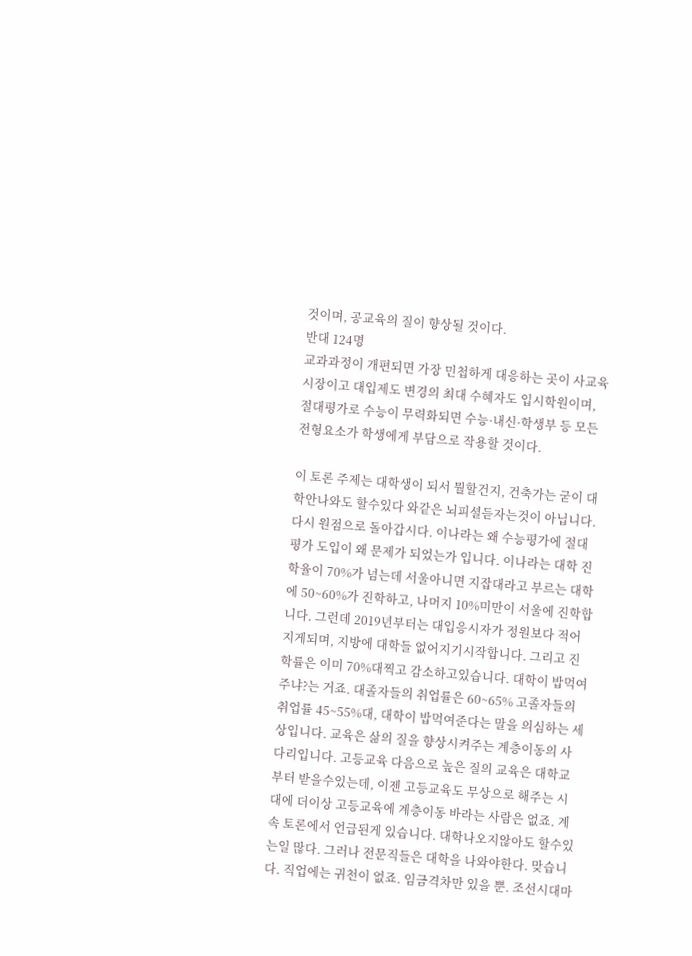것이며, 공교육의 질이 향상될 것이다.
반대 124명
교과과정이 개편되면 가장 민첩하게 대응하는 곳이 사교육 시장이고 대입제도 변경의 최대 수혜자도 입시학원이며, 절대평가로 수능이 무력화되면 수능·내신·학생부 등 모든 전형요소가 학생에게 부담으로 작용할 것이다.

이 토론 주제는 대학생이 되서 뭘할건지, 건축가는 굳이 대학안나와도 할수있다 와같은 뇌피셜듣자는것이 아닙니다. 다시 원점으로 돌아갑시다. 이나라는 왜 수능평가에 절대평가 도입이 왜 문제가 되었는가 입니다. 이나라는 대학 진학율이 70%가 넘는데 서울아니면 지잡대라고 부르는 대학에 50~60%가 진학하고, 나머지 10%미만이 서울에 진학합니다. 그런데 2019년부터는 대입응시자가 정원보다 적어지게되며, 지방에 대학들 없어지기시작합니다. 그리고 진학률은 이미 70%대찍고 감소하고있습니다. 대학이 밥먹여주냐?는 거죠. 대졸자들의 취업률은 60~65% 고졸자들의 취업률 45~55%대, 대학이 밥먹여준다는 말을 의심하는 세상입니다. 교육은 삶의 질을 향상시켜주는 계층이동의 사다리입니다. 고등교육 다음으로 높은 질의 교육은 대학교부터 받을수있는데, 이젠 고등교육도 무상으로 해주는 시대에 더이상 고등교육에 계층이동 바라는 사람은 없죠. 계속 토론에서 언급된게 있습니다. 대학나오지않아도 할수있는일 많다. 그러나 전문직들은 대학을 나와야한다. 맞습니다. 직업에는 귀천이 없죠. 임금격차만 있을 뿐. 조선시대마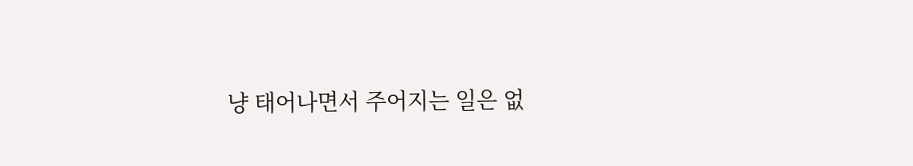냥 태어나면서 주어지는 일은 없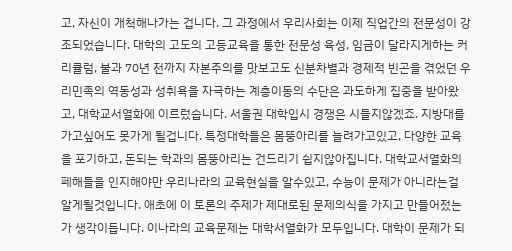고, 자신이 개척해나가는 겁니다. 그 과정에서 우리사회는 이제 직업간의 전문성이 강조되었습니다. 대학의 고도의 고등교육을 통한 전문성 육성, 임금이 달라지게하는 커리큘럼, 불과 70년 전까지 자본주의를 맛보고도 신분차별과 경제적 빈곤을 겪었던 우리민족의 역동성과 성취욕을 자극하는 계층이동의 수단은 과도하게 집중을 받아왔고, 대학교서열화에 이르렀습니다. 서울권 대학입시 경쟁은 시들지않겠죠. 지방대를 가고싶어도 못가게 될겁니다. 특정대학들은 몸뚱아리를 늘려가고있고, 다양한 교육을 포기하고, 돈되는 학과의 몸뚱아리는 건드리기 쉽지않아집니다. 대학교서열화의 페해들을 인지해야만 우리나라의 교육현실을 알수있고, 수능이 문제가 아니라는걸 알게될것입니다. 애초에 이 토론의 주제가 제대로된 문제의식을 가지고 만들어젔는가 생각이듭니다. 이나라의 교육문제는 대학서열화가 모두입니다. 대학이 문제가 되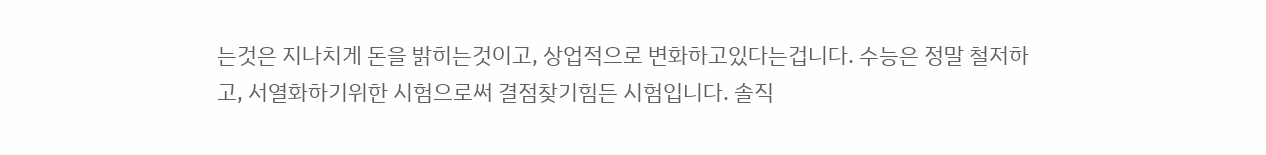는것은 지나치게 돈을 밝히는것이고, 상업적으로 변화하고있다는겁니다. 수능은 정말 철저하고, 서열화하기위한 시험으로써 결점찾기힘든 시험입니다. 솔직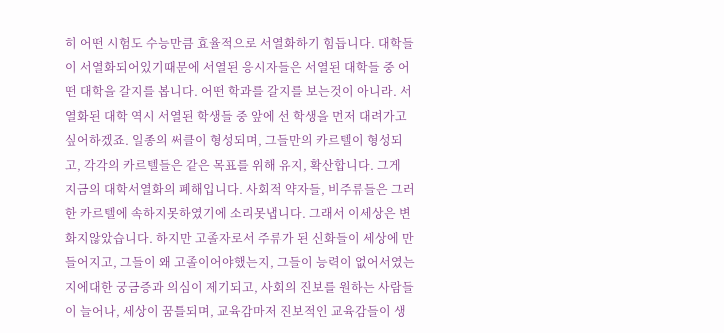히 어떤 시험도 수능만큼 효율적으로 서열화하기 힘듭니다. 대학들이 서열화되어있기때문에 서열된 응시자들은 서열된 대학들 중 어떤 대학을 갈지를 봅니다. 어떤 학과를 갈지를 보는것이 아니라. 서열화된 대학 역시 서열된 학생들 중 앞에 선 학생을 먼저 대려가고싶어하겠죠. 일종의 써클이 형성되며, 그들만의 카르텔이 형성되고, 각각의 카르텔들은 같은 목표를 위해 유지, 확산합니다. 그게 지금의 대학서열화의 폐해입니다. 사회적 약자들, 비주류들은 그러한 카르텔에 속하지못하였기에 소리못냅니다. 그래서 이세상은 변화지않았습니다. 하지만 고졸자로서 주류가 된 신화들이 세상에 만들어지고, 그들이 왜 고졸이어야했는지, 그들이 능력이 없어서였는지에대한 궁금증과 의심이 제기되고, 사회의 진보를 원하는 사람들이 늘어나, 세상이 꿈틀되며, 교육감마저 진보적인 교육감들이 생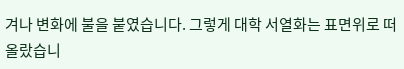겨나 변화에 불을 붙였습니다. 그렇게 대학 서열화는 표면위로 떠올랐습니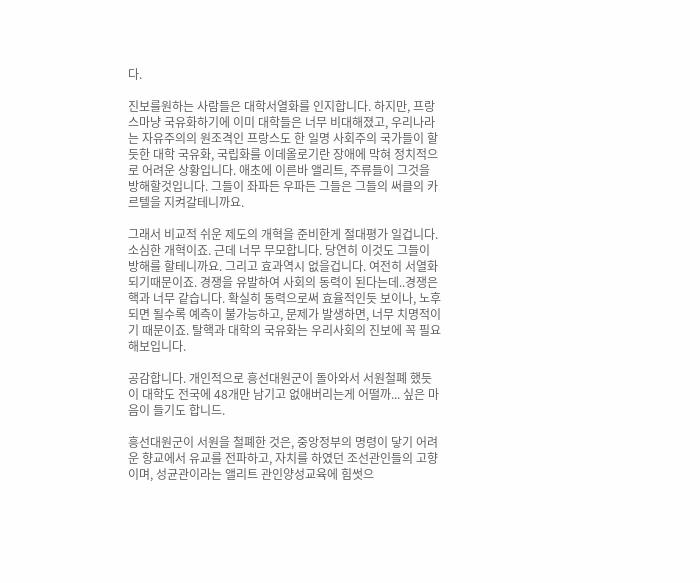다.

진보를원하는 사람들은 대학서열화를 인지합니다. 하지만, 프랑스마냥 국유화하기에 이미 대학들은 너무 비대해졌고, 우리나라는 자유주의의 원조격인 프랑스도 한 일명 사회주의 국가들이 할듯한 대학 국유화, 국립화를 이데올로기란 장애에 막혀 정치적으로 어려운 상황입니다. 애초에 이른바 앨리트, 주류들이 그것을 방해할것입니다. 그들이 좌파든 우파든 그들은 그들의 써클의 카르텔을 지켜갈테니까요.

그래서 비교적 쉬운 제도의 개혁을 준비한게 절대평가 일겁니다. 소심한 개혁이죠. 근데 너무 무모합니다. 당연히 이것도 그들이 방해를 할테니까요. 그리고 효과역시 없을겁니다. 여전히 서열화되기때문이죠. 경쟁을 유발하여 사회의 동력이 된다는데..경쟁은 핵과 너무 같습니다. 확실히 동력으로써 효율적인듯 보이나, 노후되면 될수록 예측이 불가능하고, 문제가 발생하면, 너무 치명적이기 때문이죠. 탈핵과 대학의 국유화는 우리사회의 진보에 꼭 필요해보입니다.

공감합니다. 개인적으로 흥선대원군이 돌아와서 서원철폐 했듯이 대학도 전국에 48개만 남기고 없애버리는게 어떨까... 싶은 마음이 들기도 합니드.

흥선대원군이 서원을 철폐한 것은, 중앙정부의 명령이 닿기 어려운 향교에서 유교를 전파하고, 자치를 하였던 조선관인들의 고향이며, 성균관이라는 앨리트 관인양성교육에 힘썻으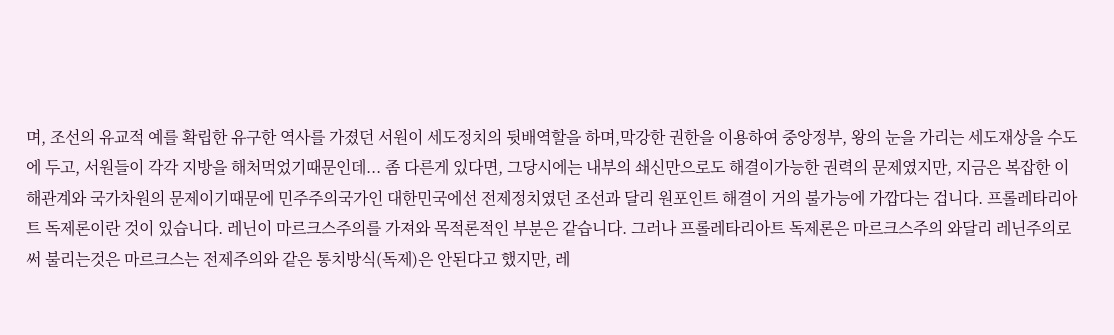며, 조선의 유교적 예를 확립한 유구한 역사를 가졌던 서원이 세도정치의 뒷배역할을 하며,막강한 권한을 이용하여 중앙정부, 왕의 눈을 가리는 세도재상을 수도에 두고, 서원들이 각각 지방을 해처먹었기때문인데... 좀 다른게 있다면, 그당시에는 내부의 쇄신만으로도 해결이가능한 권력의 문제였지만, 지금은 복잡한 이해관계와 국가차원의 문제이기때문에 민주주의국가인 대한민국에선 전제정치였던 조선과 달리 원포인트 해결이 거의 불가능에 가깝다는 겁니다. 프롤레타리아트 독제론이란 것이 있습니다. 레닌이 마르크스주의를 가져와 목적론적인 부분은 같습니다. 그러나 프롤레타리아트 독제론은 마르크스주의 와달리 레닌주의로써 불리는것은 마르크스는 전제주의와 같은 통치방식(독제)은 안된다고 했지만, 레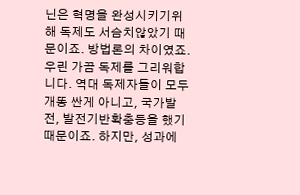닌은 혁명을 완성시키기위해 독제도 서슴치않았기 때문이죠. 방법론의 차이였죠. 우린 가끔 독제를 그리워합니다. 역대 독제자들이 모두 개똥 싼게 아니고, 국가발전, 발전기반확충등을 했기때문이죠. 하지만, 성과에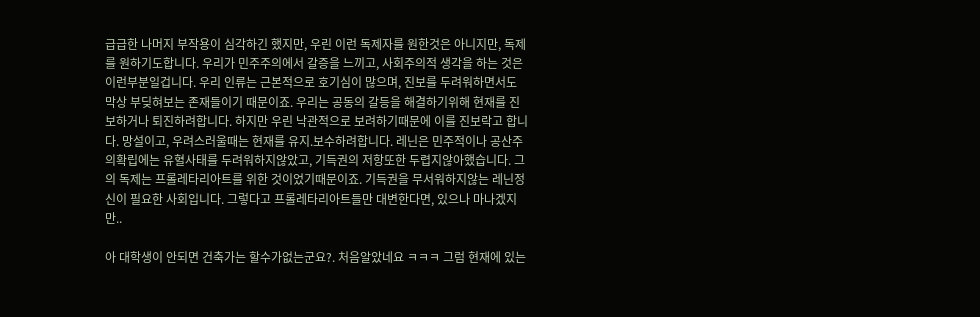급급한 나머지 부작용이 심각하긴 했지만, 우린 이런 독제자를 원한것은 아니지만, 독제를 원하기도합니다. 우리가 민주주의에서 갈증을 느끼고, 사회주의적 생각을 하는 것은 이런부분일겁니다. 우리 인류는 근본적으로 호기심이 많으며, 진보를 두려워하면서도 막상 부딪혀보는 존재들이기 때문이죠. 우리는 공동의 갈등을 해결하기위해 현재를 진보하거나 퇴진하려합니다. 하지만 우린 낙관적으로 보려하기때문에 이를 진보락고 합니다. 망설이고, 우려스러울때는 현재를 유지.보수하려합니다. 레닌은 민주적이나 공산주의확립에는 유혈사태를 두려워하지않았고, 기득권의 저항또한 두렵지않아했습니다. 그의 독제는 프롤레타리아트를 위한 것이었기때문이죠. 기득권을 무서워하지않는 레닌정신이 필요한 사회입니다. 그렇다고 프롤레타리아트들만 대변한다면, 있으나 마나겠지만..

아 대학생이 안되면 건축가는 할수가없는군요?. 처음알았네요 ㅋㅋㅋ 그럼 현재에 있는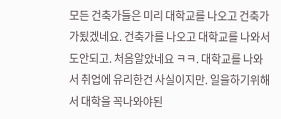모든 건축가들은 미리 대학교를 나오고 건축가가됬겠네요. 건축가를 나오고 대학교를 나와서도안되고. 처음알았네요 ㅋㅋ. 대학교를 나와서 취업에 유리한건 사실이지만. 일을하기위해서 대학을 꼭나와야된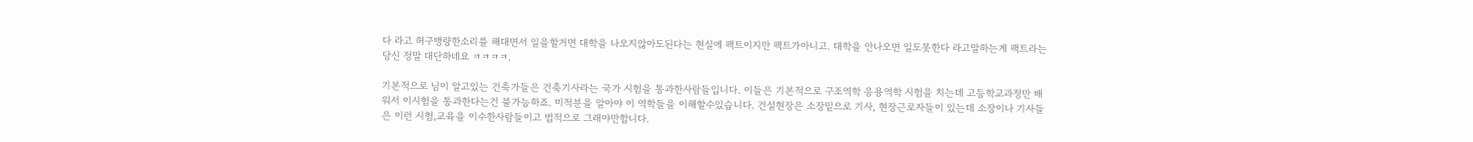다 라고 허구맹량한소리를 해대면서 일을할거면 대학을 나오지않아도된다는 현실에 팩트이지만 팩트가아니고. 대학을 안나오면 일도못한다 라고말하는게 팩트라는 당신 정말 대단하네요 ㅋㅋㅋㅋ.

기본적으로 님이 알고있는 건축가들은 건축기사라는 국가 시험을 통과한사람들입니다. 이들은 기본적으로 구조역학 응용역학 시험을 치는데 고등학교과정만 배워서 이시험을 통과한다는건 불가능하죠. 미적분을 알아야 이 역학들을 이해할수있습니다. 건설현장은 소장밑으로 기사, 현장근로자들이 있는데 소장이나 기사들은 이런 시험,교육을 이수한사람들이고 법적으로 그래야만합니다.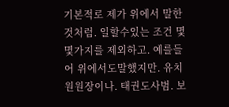기본적로 제가 위에서 말한것처럼. 일할수있는 조건 몇몇가지를 제외하고. 예를들어 위에서도말했지만. 유치원원장이나. 태권도사범. 보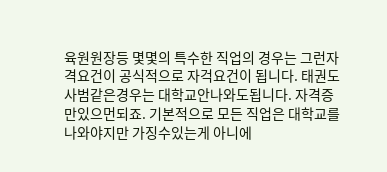육원원장등 몇몇의 특수한 직업의 경우는 그런자격요건이 공식적으로 자걱요건이 됩니다. 태권도 사범같은경우는 대학교안나와도됩니다. 자격증만있으먼되죠. 기본적으로 모든 직업은 대학교를 나와야지만 가징수있는게 아니에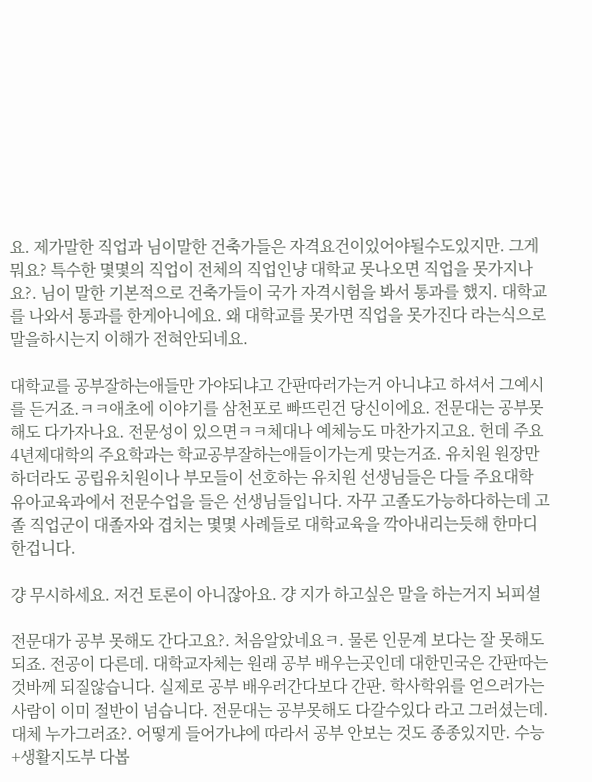요. 제가말한 직업과 님이말한 건축가들은 자격요건이있어야될수도있지만. 그게 뭐요? 특수한 몇몇의 직업이 전체의 직업인냥 대학교 못나오면 직업을 못가지나요?. 님이 말한 기본적으로 건축가들이 국가 자격시험을 봐서 통과를 했지. 대학교를 나와서 통과를 한게아니에요. 왜 대학교를 못가면 직업을 못가진다 라는식으로 말을하시는지 이해가 전혀안되네요.

대학교를 공부잘하는애들만 가야되냐고 간판따러가는거 아니냐고 하셔서 그예시를 든거죠.ㅋㅋ애초에 이야기를 삼천포로 빠뜨린건 당신이에요. 전문대는 공부못해도 다가자나요. 전문성이 있으면ㅋㅋ체대나 예체능도 마찬가지고요. 헌데 주요 4년제대학의 주요학과는 학교공부잘하는애들이가는게 맞는거죠. 유치원 원장만하더라도 공립유치원이나 부모들이 선호하는 유치원 선생님들은 다들 주요대학 유아교육과에서 전문수업을 들은 선생님들입니다. 자꾸 고졸도가능하다하는데 고졸 직업군이 대졸자와 겹치는 몇몇 사례들로 대학교육을 깍아내리는듯해 한마디한겁니다.

걍 무시하세요. 저건 토론이 아니잖아요. 걍 지가 하고싶은 말을 하는거지 뇌피셜

전문대가 공부 못해도 간다고요?. 처음알았네요ㅋ. 물론 인문계 보다는 잘 못해도되죠. 전공이 다른데. 대학교자체는 원래 공부 배우는곳인데 대한민국은 간판따는것바께 되질않습니다. 실제로 공부 배우러간다보다 간판. 학사학위를 얻으러가는 사람이 이미 절반이 넘습니다. 전문대는 공부못해도 다갈수있다 라고 그러셨는데. 대체 누가그러죠?. 어떻게 들어가냐에 따라서 공부 안보는 것도 종종있지만. 수능+생활지도부 다봅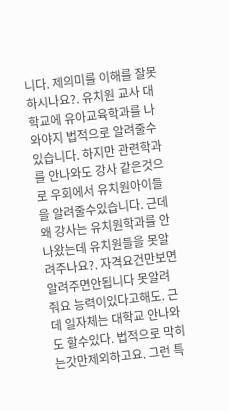니다. 제의미를 이해를 잘못하시나요?. 유치원 교사 대학교에 유아교육학과를 나와야지 법적으로 알려줄수있습니다. 하지만 관련학과를 안나와도 강사 같은것으로 우회에서 유치원아이들을 알려줄수있습니다. 근데 왜 강사는 유치원학과를 안나왔는데 유치원들을 못알려주나요?. 자격요건만보면 알려주면안됩니다 못알려줘요 능력이있다고해도. 근데 일자체는 대학교 안나와도 할수있다. 법적으로 막히는갓만제외하고요. 그런 특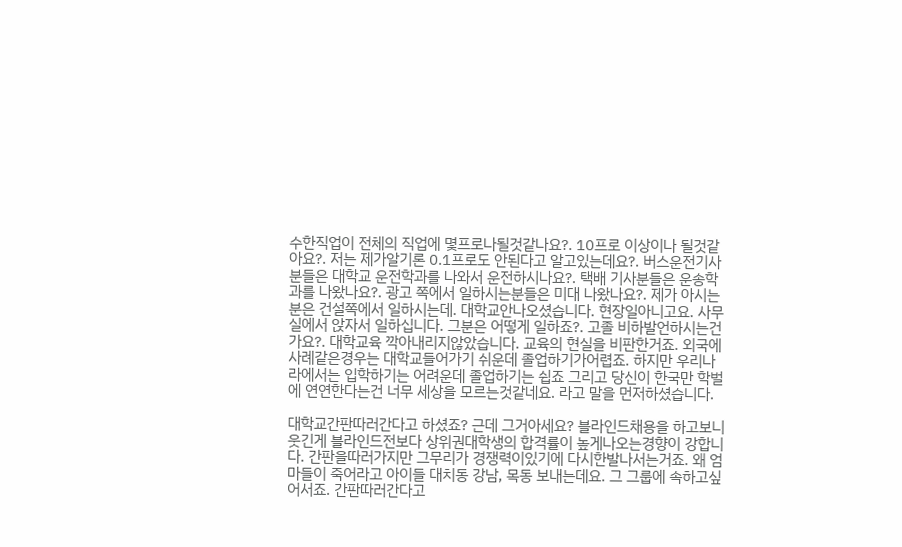수한직업이 전체의 직업에 몇프로나될것같나요?. 10프로 이상이나 될것같아요?. 저는 제가알기론 0.1프로도 안된다고 알고있는데요?. 버스운전기사분들은 대학교 운전학과를 나와서 운전하시나요?. 택배 기사분들은 운송학과를 나왔나요?. 광고 쪽에서 일하시는분들은 미대 나왔나요?. 제가 아시는분은 건설쪽에서 일하시는데. 대학교안나오셨습니다. 현장일아니고요. 사무실에서 앉자서 일하십니다. 그분은 어떻게 일하죠?. 고졸 비하발언하시는건가요?. 대학교육 깍아내리지않았습니다. 교육의 현실을 비판한거죠. 외국에 사례같은경우는 대학교들어가기 쉬운데 졸업하기가어렵죠. 하지만 우리나라에서는 입학하기는 어려운데 졸업하기는 쉽죠 그리고 당신이 한국만 학벌에 연연한다는건 너무 세상을 모르는것같네요. 라고 말을 먼저하셨습니다.

대학교간판따러간다고 하셨죠? 근데 그거아세요? 블라인드채용을 하고보니 웃긴게 블라인드전보다 상위권대학생의 합격률이 높게나오는경향이 강합니다. 간판을따러가지만 그무리가 경쟁력이있기에 다시한발나서는거죠. 왜 엄마들이 죽어라고 아이들 대치동 강남, 목동 보내는데요. 그 그룹에 속하고싶어서죠. 간판따러간다고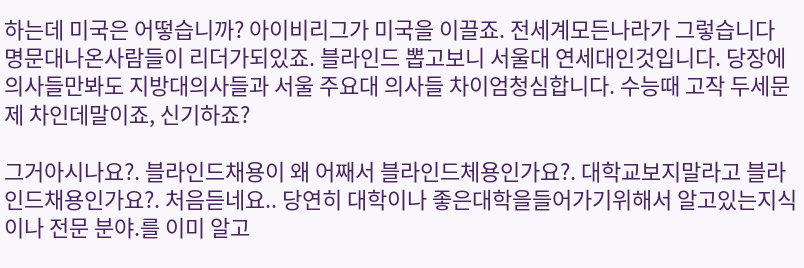하는데 미국은 어떻습니까? 아이비리그가 미국을 이끌죠. 전세계모든나라가 그렇습니다 명문대나온사람들이 리더가되있죠. 블라인드 뽑고보니 서울대 연세대인것입니다. 당장에 의사들만봐도 지방대의사들과 서울 주요대 의사들 차이엄청심합니다. 수능때 고작 두세문제 차인데말이죠, 신기하죠?

그거아시나요?. 블라인드채용이 왜 어째서 블라인드체용인가요?. 대학교보지말라고 블라인드채용인가요?. 처음듣네요.. 당연히 대학이나 좋은대학을들어가기위해서 알고있는지식이나 전문 분야.를 이미 알고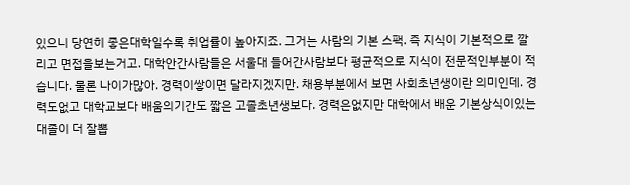있으니 당연히 좋은대학일수록 취업률이 높아지죠. 그거는 사람의 기본 스팩. 즉 지식이 기본적으로 깔리고 면접을보는거고. 대학안간사람들은 서울대 들어간사람보다 평균적으로 지식이 전문적인부분이 적습니다. 물론 나이가많아. 경력이쌓이면 달라지겠지만. 채용부분에서 보면 사회초년생이란 의미인데. 경력도없고 대학교보다 배움의기간도 짧은 고졸초년생보다. 경력은없지만 대학에서 배운 기본상식이있는 대졸이 더 잘뽑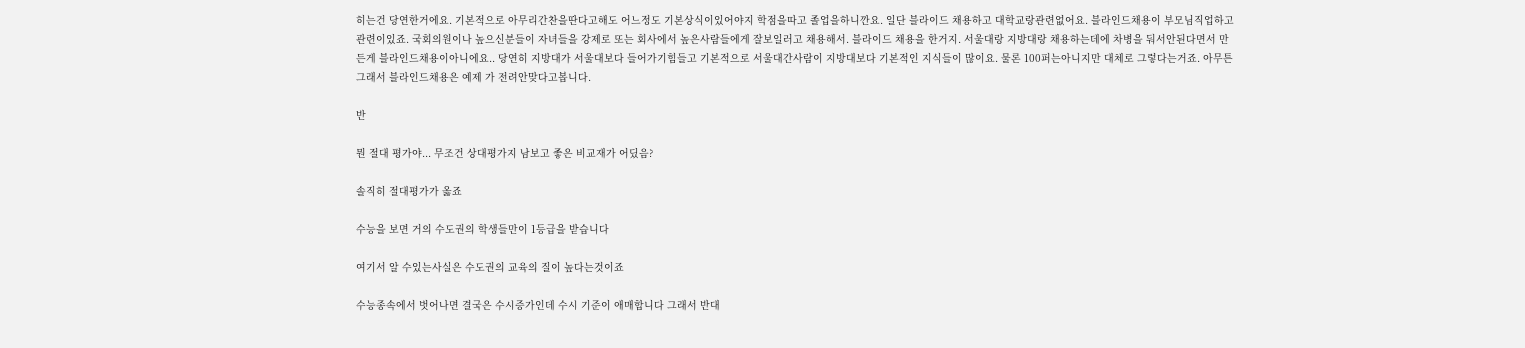히는건 당연한거에요. 기본적으로 아무리간찬을딴다고해도 어느정도 기본상식이있어야지 학점을따고 졸업을하니깐요. 일단 블라이드 채용하고 대학교랑관련없어요. 블라인드채용이 부모님직업하고관련이있죠. 국회의원이나 높으신분들이 자녀들을 강제로 또는 회사에서 높은사람들에게 잘보일러고 채용해서. 블라이드 채용을 한거지. 서울대랑 지방대랑 채용하는데에 차병을 둬서안된다면서 만든게 블라인드채용이아니에요.. 당연히 지방대가 서울대보다 들어가기힘들고 기본적으로 서울대간사람이 지방대보다 기본적인 지식들이 많이요. 물론 100퍼는아니지만 대체로 그렇다는거죠. 아무튼 그래서 블라인드채용은 예제 가 전려안맞다고봅니다.

반

뭔 절대 평가야... 무조건 상대평가지 남보고 좋은 비교재가 어딨음?

솔직히 절대평가가 옳죠

수능을 보면 거의 수도권의 학생들만이 1등급을 받습니다

여기서 알 수있는사실은 수도권의 교육의 질이 높다는것이죠

수능종속에서 벗어나면 결국은 수시증가인데 수시 기준이 애매합니다 그래서 반대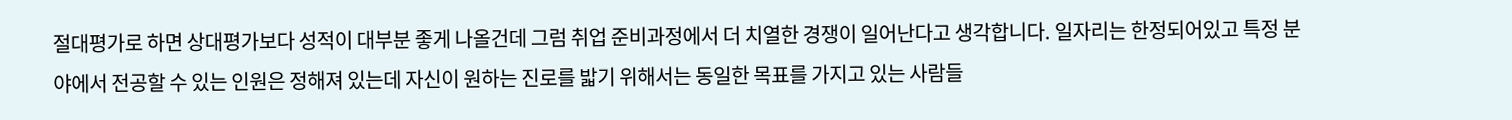절대평가로 하면 상대평가보다 성적이 대부분 좋게 나올건데 그럼 취업 준비과정에서 더 치열한 경쟁이 일어난다고 생각합니다. 일자리는 한정되어있고 특정 분야에서 전공할 수 있는 인원은 정해져 있는데 자신이 원하는 진로를 밟기 위해서는 동일한 목표를 가지고 있는 사람들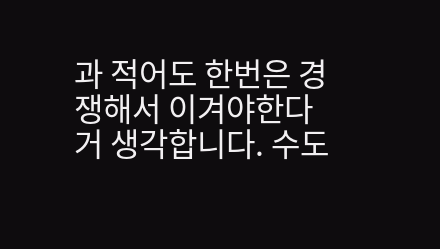과 적어도 한번은 경쟁해서 이겨야한다거 생각합니다. 수도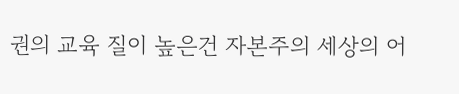권의 교육 질이 높은건 자본주의 세상의 어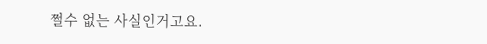쩔수 없는 사실인거고요.